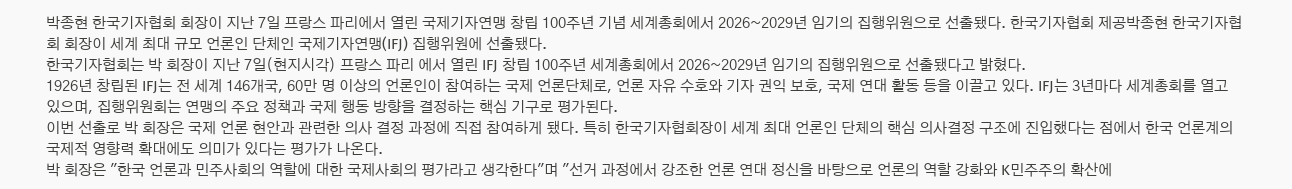박종현 한국기자협회 회장이 지난 7일 프랑스 파리에서 열린 국제기자연맹 창립 100주년 기념 세계총회에서 2026~2029년 임기의 집행위원으로 선출됐다. 한국기자협회 제공박종현 한국기자협회 회장이 세계 최대 규모 언론인 단체인 국제기자연맹(IFJ) 집행위원에 선출됐다.
한국기자협회는 박 회장이 지난 7일(현지시각) 프랑스 파리 에서 열린 IFJ 창립 100주년 세계총회에서 2026~2029년 임기의 집행위원으로 선출됐다고 밝혔다.
1926년 창립된 IFJ는 전 세계 146개국, 60만 명 이상의 언론인이 참여하는 국제 언론단체로, 언론 자유 수호와 기자 권익 보호, 국제 연대 활동 등을 이끌고 있다. IFJ는 3년마다 세계총회를 열고 있으며, 집행위원회는 연맹의 주요 정책과 국제 행동 방향을 결정하는 핵심 기구로 평가된다.
이번 선출로 박 회장은 국제 언론 현안과 관련한 의사 결정 과정에 직접 참여하게 됐다. 특히 한국기자협회장이 세계 최대 언론인 단체의 핵심 의사결정 구조에 진입했다는 점에서 한국 언론계의 국제적 영향력 확대에도 의미가 있다는 평가가 나온다.
박 회장은 "한국 언론과 민주사회의 역할에 대한 국제사회의 평가라고 생각한다"며 "선거 과정에서 강조한 언론 연대 정신을 바탕으로 언론의 역할 강화와 K민주주의 확산에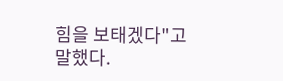힘을 보태겠다"고 말했다.